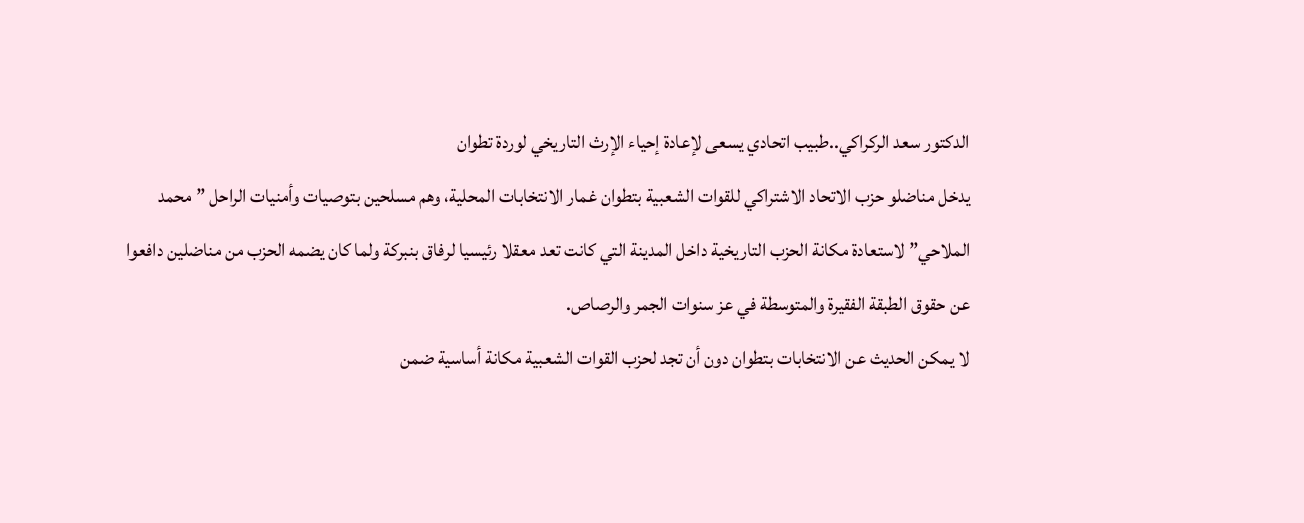الدكتور سعد الركراكي..طبيب اتحادي يسعى لإعادة إحياء الإرث التاريخي لوردة تطوان
يدخل مناضلو حزب الاتحاد الاشتراكي للقوات الشعبية بتطوان غمار الانتخابات المحلية، وهم مسلحين بتوصيات وأمنيات الراحل ” محمد الملاحي” لاستعادة مكانة الحزب التاريخية داخل المدينة التي كانت تعد معقلا رئيسيا لرفاق بنبركة ولما كان يضمه الحزب من مناضلين دافعوا عن حقوق الطبقة الفقيرة والمتوسطة في عز سنوات الجمر والرصاص.
لا يمكن الحديث عن الانتخابات بتطوان دون أن تجد لحزب القوات الشعبية مكانة أساسية ضمن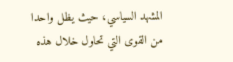المشهد السياسي، حيث يظل واحدا من القوى التي تحاول خلال هذه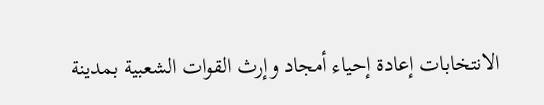الانتخابات إعادة إحياء أمجاد وإرث القوات الشعبية بمدينة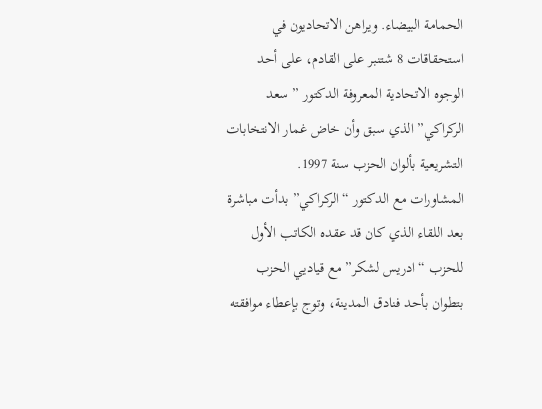الحمامة البيضاء. ويراهن الاتحاديون في استحقاقات 8 شتنبر على القادم، على أحد الوجوه الاتحادية المعروفة الدكتور ” سعد الركراكي” الذي سبق وأن خاض غمار الانتخابات التشريعية بألوان الحزب سنة 1997.
المشاورات مع الدكتور “الركراكي” بدأت مباشرة بعد اللقاء الذي كان قد عقده الكاتب الأول للحزب “ادريس لشكر” مع قياديي الحزب بتطوان بأحد فنادق المدينة، وتوج بإعطاء موافقته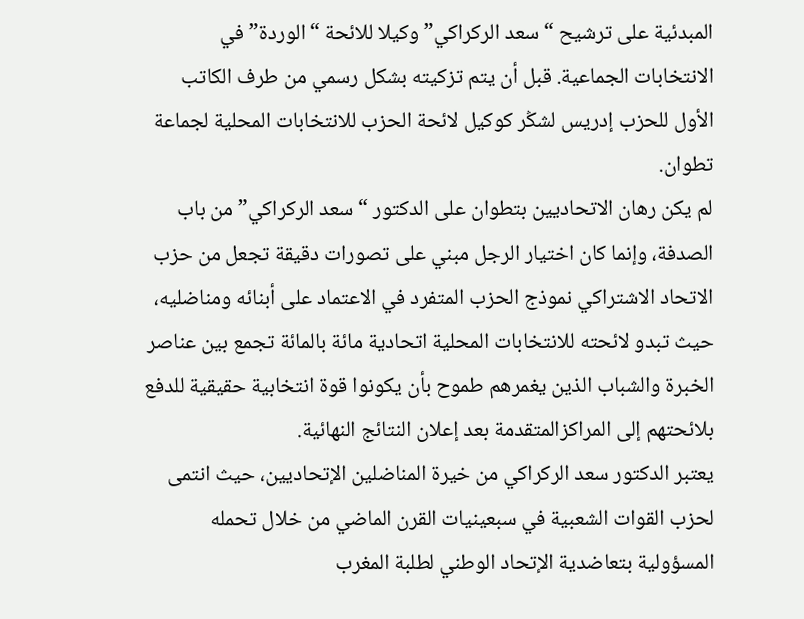المبدئية على ترشيح “سعد الركراكي” وكيلا للائحة “الوردة” في الانتخابات الجماعية. قبل أن يتم تزكيته بشكل رسمي من طرف الكاتب الأول للحزب إدريس لشݣر كوكيل لائحة الحزب للانتخابات المحلية لجماعة تطوان.
لم يكن رهان الاتحاديين بتطوان على الدكتور “سعد الركراكي” من باب الصدفة، وإنما كان اختيار الرجل مبني على تصورات دقيقة تجعل من حزب الاتحاد الاشتراكي نموذج الحزب المتفرد في الاعتماد على أبنائه ومناضليه، حيث تبدو لائحته للانتخابات المحلية اتحادية مائة بالمائة تجمع بين عناصر الخبرة والشباب الذين يغمرهم طموح بأن يكونوا قوة انتخابية حقيقية للدفع بلائحتهم إلى المراكزالمتقدمة بعد إعلان النتائج النهائية.
يعتبر الدكتور سعد الركراكي من خيرة المناضلين الإتحاديين، حيث انتمى لحزب القوات الشعبية في سبعينيات القرن الماضي من خلال تحمله المسؤولية بتعاضدية الإتحاد الوطني لطلبة المغرب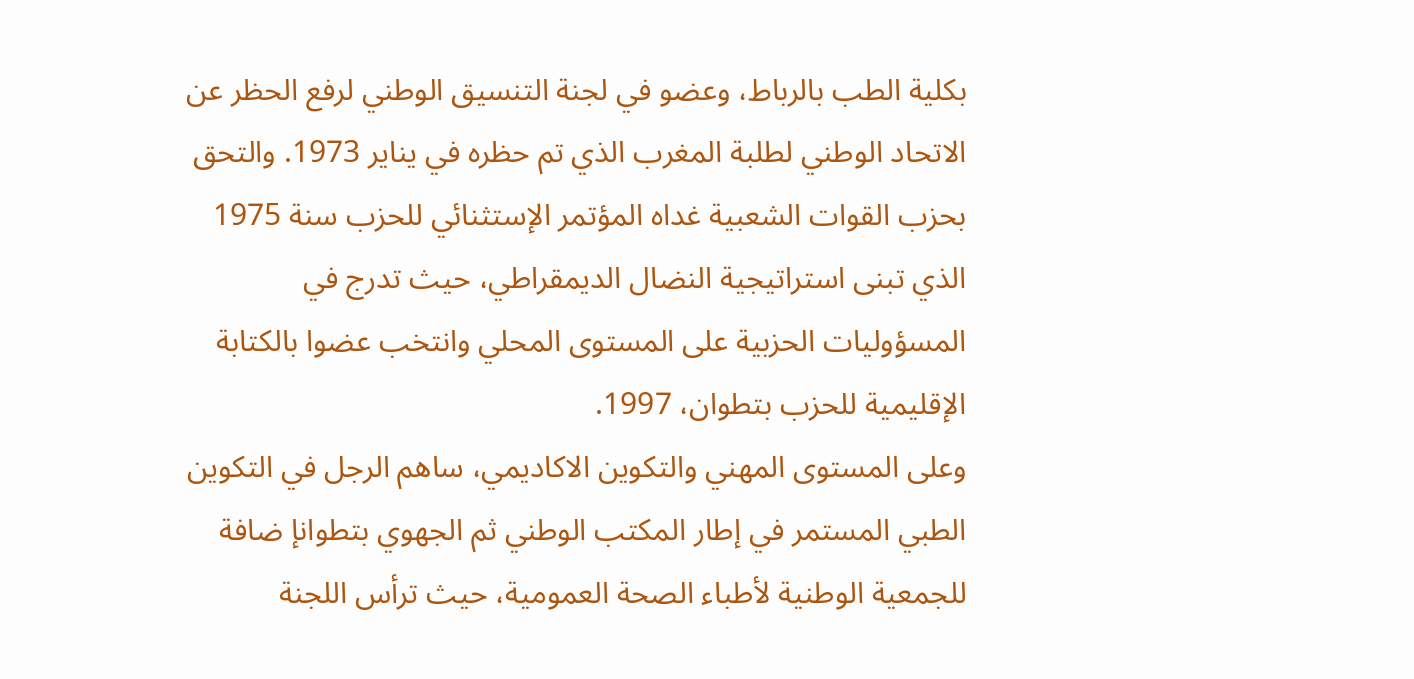بكلية الطب بالرباط، وعضو في لجنة التنسيق الوطني لرفع الحظر عن الاتحاد الوطني لطلبة المغرب الذي تم حظره في يناير 1973. والتحق بحزب القوات الشعبية غداه المؤتمر الإستثنائي للحزب سنة 1975 الذي تبنى استراتيجية النضال الديمقراطي، حيث تدرج في المسؤوليات الحزبية على المستوى المحلي وانتخب عضوا بالكتابة الإقليمية للحزب بتطوان، 1997.
وعلى المستوى المهني والتكوين الاكاديمي، ساهم الرجل في التكوين الطبي المستمر في إطار المكتب الوطني ثم الجهوي بتطوانإ ضافة للجمعية الوطنية لأطباء الصحة العمومية، حيث ترأس اللجنة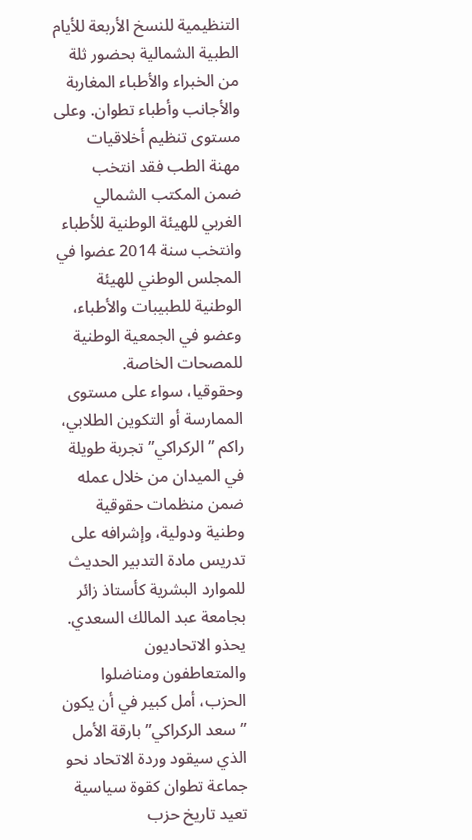التنظيمية للنسخ الأربعة للأيام الطبية الشمالية بحضور ثلة من الخبراء والأطباء المغاربة والأجانب وأطباء تطوان. وعلى مستوى تنظيم أخلاقيات مهنة الطب فقد انتخب ضمن المكتب الشمالي الغربي للهيئة الوطنية للأطباء وانتخب سنة 2014 عضوا في المجلس الوطني للهيئة الوطنية للطبيبات والأطباء، وعضو في الجمعية الوطنية للمصحات الخاصة.
وحقوقيا، سواء على مستوى الممارسة أو التكوين الطلابي، راكم ” الركراكي” تجربة طويلة في الميدان من خلال عمله ضمن منظمات حقوقية وطنية ودولية، وإشرافه على تدريس مادة التدبير الحديث للموارد البشرية كأستاذ زائر بجامعة عبد المالك السعدي.
يحذو الاتحاديون والمتعاطفون ومناضلوا الحزب، أمل كبير في أن يكون ” سعد الركراكي” بارقة الأمل الذي سيقود وردة الاتحاد نحو جماعة تطوان كقوة سياسية تعيد تاريخ حزب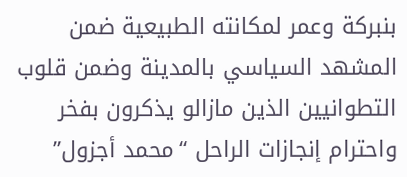بنبركة وعمر لمكانته الطبيعية ضمن المشهد السياسي بالمدينة وضمن قلوب التطوانيين الذين مازالو يذكرون بفخر واحترام إنجازات الراحل “محمد أجزول”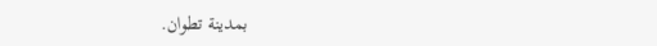بمدينة تطوان.